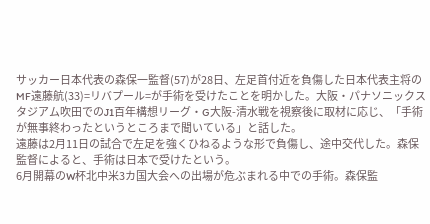サッカー日本代表の森保一監督(57)が28日、左足首付近を負傷した日本代表主将のMF遠藤航(33)=リバプール=が手術を受けたことを明かした。大阪・パナソニックスタジアム吹田でのJ1百年構想リーグ・G大阪-清水戦を視察後に取材に応じ、「手術が無事終わったというところまで聞いている」と話した。
遠藤は2月11日の試合で左足を強くひねるような形で負傷し、途中交代した。森保監督によると、手術は日本で受けたという。
6月開幕のW杯北中米3カ国大会への出場が危ぶまれる中での手術。森保監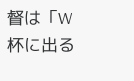督は「W杯に出る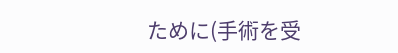ために(手術を受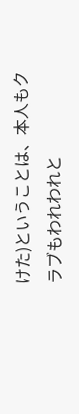けた)ということは、本人もクラブもわれわれと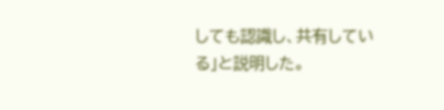しても認識し、共有している」と説明した。